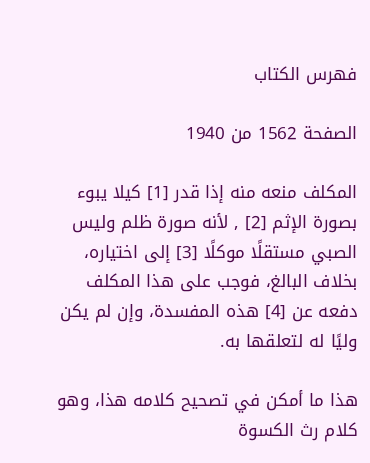فهرس الكتاب

الصفحة 1562 من 1940

المكلف منعه منه إذا قدر [1] كيلا يبوء بصورة الإثم [2] , لأنه صورة ظلم وليس الصبي مستقلًا موكلًا [3] إلى اختياره، بخلاف البالغ، فوجب على هذا المكلف دفعه عن [4] هذه المفسدة، وإن لم يكن وليًا له لتعلقها به.

هذا ما أمكن في تصحيح كلامه هذا، وهو كلام رث الكسوة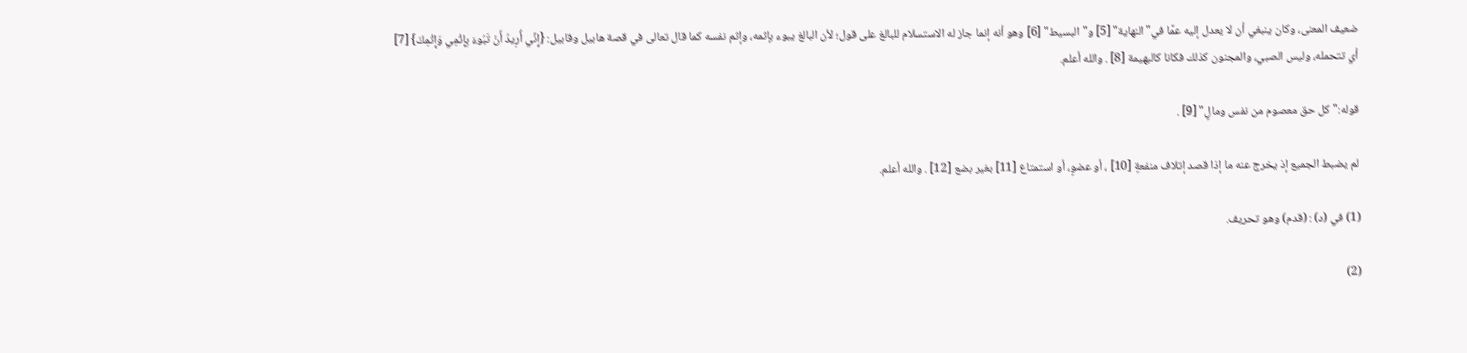ضعيف المعنى، وكان ينبغي أن لا يعدل إليه عمَّا في"النهاية" [5] و"البسيط" [6] وهو أنه إنما جاز له الاستسلام للبالغ على قول؛ لأن البالغ يبوء بإثمه، وإثم نفسه كما قال تعالى في قصة هابيل وقابيل: {إِنِّي أُرِيدُ أَنْ تَبُوءَ بِإِثْمِي وَإِثْمِكَ} [7] أي تتحمله، وليس الصبي، والمجنون كذلك فكانا كالبهيمة [8] . والله أعلم.

قوله:"كل حق معصوم من نفس ومالٍ" [9] .

لم يضبط الجميع إذ يخرج عنه ما إذا قصد إتلاف منفعةٍ [10] ، أو عضوٍ، أو استمتاع [11] بغير بضع [12] . والله أعلم.

(1) في (د) : (قدم) وهو تحريف.

(2)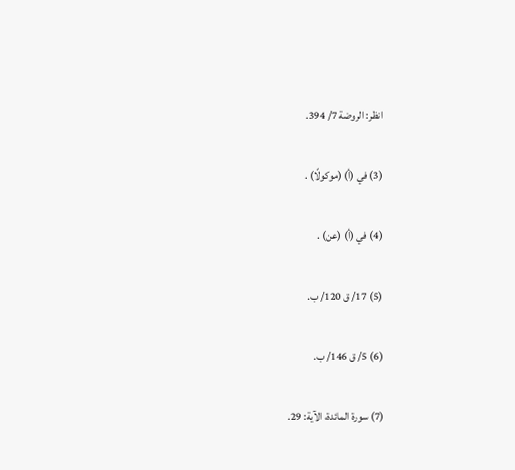انظر: الروضة 7/ 394.

(3) في (أ) (موكولًا) .

(4) في (أ) (عن) .

(5) 17/ ق 120/ ب.

(6) 5/ ق 146/ ب.

(7) سورة المائدة، الآية: 29.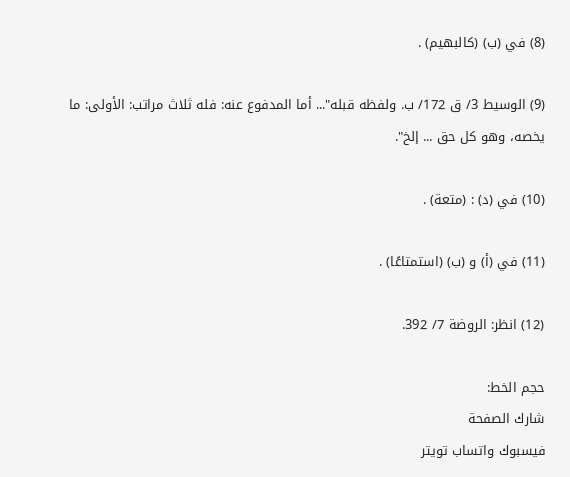(8) في (ب) (كالبهيم) .

(9) الوسيط 3/ ق 172/ ب. ولفظه قبله"... أما المدفوع عنه: فله ثلاث مراتب: الأولى: ما يخصه، وهو كل حق ... إلخ".

(10) في (د) : (متعة) .

(11) في (أ) و (ب) (استمتاعًا) .

(12) انظر: الروضة 7/ 392.

حجم الخط:
شارك الصفحة
فيسبوك واتساب تويتر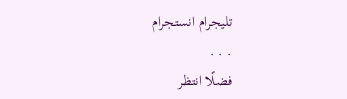تليجرام انستجرام
. . .
فضلًا انتظر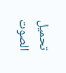تحميل الصوت